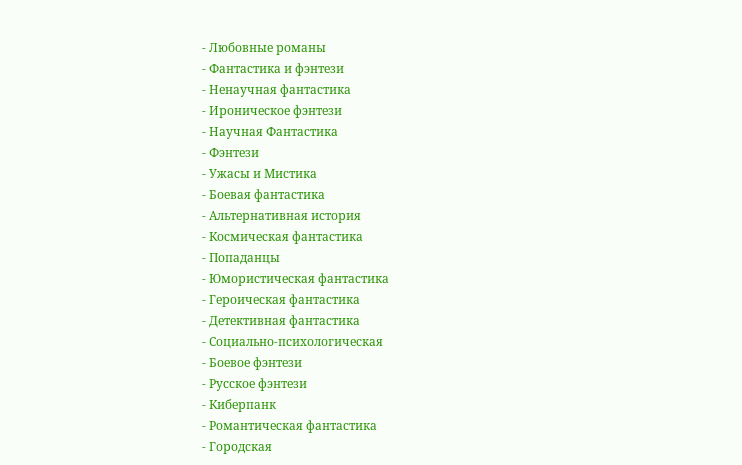- Любовные романы
- Фантастика и фэнтези
- Ненаучная фантастика
- Ироническое фэнтези
- Научная Фантастика
- Фэнтези
- Ужасы и Мистика
- Боевая фантастика
- Альтернативная история
- Космическая фантастика
- Попаданцы
- Юмористическая фантастика
- Героическая фантастика
- Детективная фантастика
- Социально-психологическая
- Боевое фэнтези
- Русское фэнтези
- Киберпанк
- Романтическая фантастика
- Городская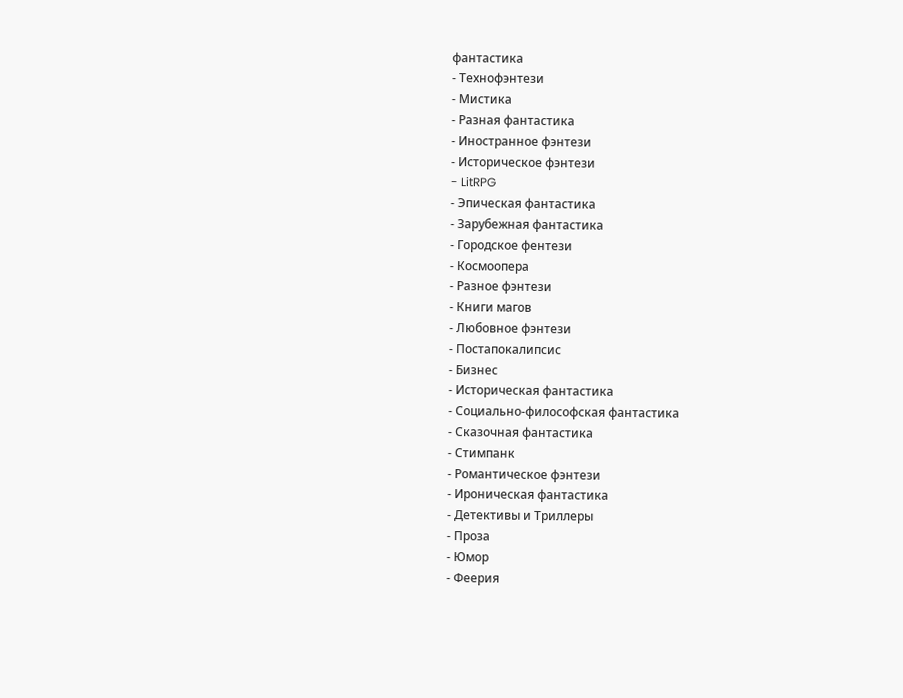фантастика
- Технофэнтези
- Мистика
- Разная фантастика
- Иностранное фэнтези
- Историческое фэнтези
- LitRPG
- Эпическая фантастика
- Зарубежная фантастика
- Городское фентези
- Космоопера
- Разное фэнтези
- Книги магов
- Любовное фэнтези
- Постапокалипсис
- Бизнес
- Историческая фантастика
- Социально-философская фантастика
- Сказочная фантастика
- Стимпанк
- Романтическое фэнтези
- Ироническая фантастика
- Детективы и Триллеры
- Проза
- Юмор
- Феерия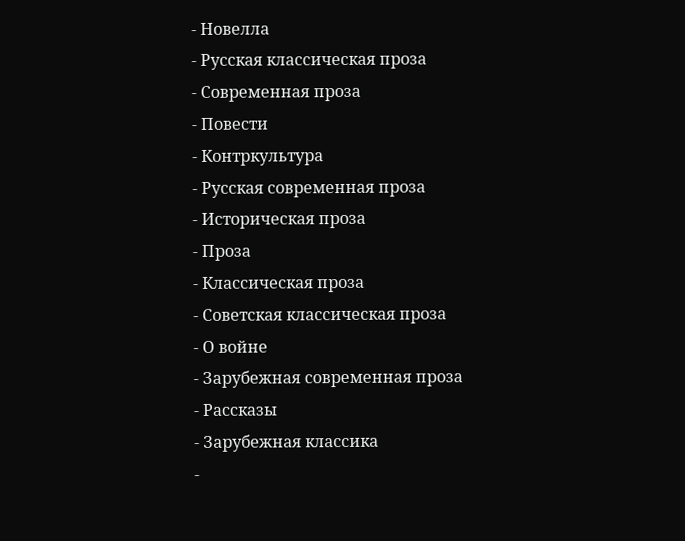- Новелла
- Русская классическая проза
- Современная проза
- Повести
- Контркультура
- Русская современная проза
- Историческая проза
- Проза
- Классическая проза
- Советская классическая проза
- О войне
- Зарубежная современная проза
- Рассказы
- Зарубежная классика
-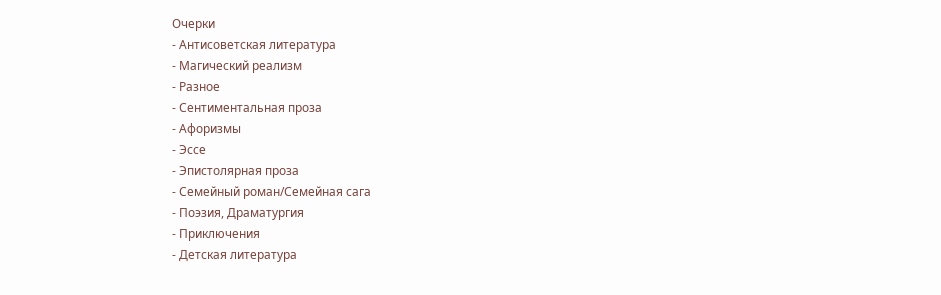Очерки
- Антисоветская литература
- Магический реализм
- Разное
- Сентиментальная проза
- Афоризмы
- Эссе
- Эпистолярная проза
- Семейный роман/Семейная сага
- Поэзия, Драматургия
- Приключения
- Детская литература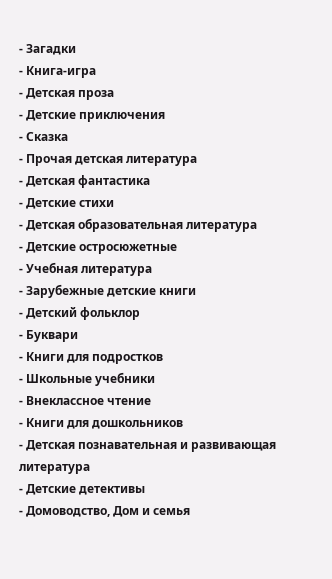- Загадки
- Книга-игра
- Детская проза
- Детские приключения
- Сказка
- Прочая детская литература
- Детская фантастика
- Детские стихи
- Детская образовательная литература
- Детские остросюжетные
- Учебная литература
- Зарубежные детские книги
- Детский фольклор
- Буквари
- Книги для подростков
- Школьные учебники
- Внеклассное чтение
- Книги для дошкольников
- Детская познавательная и развивающая литература
- Детские детективы
- Домоводство, Дом и семья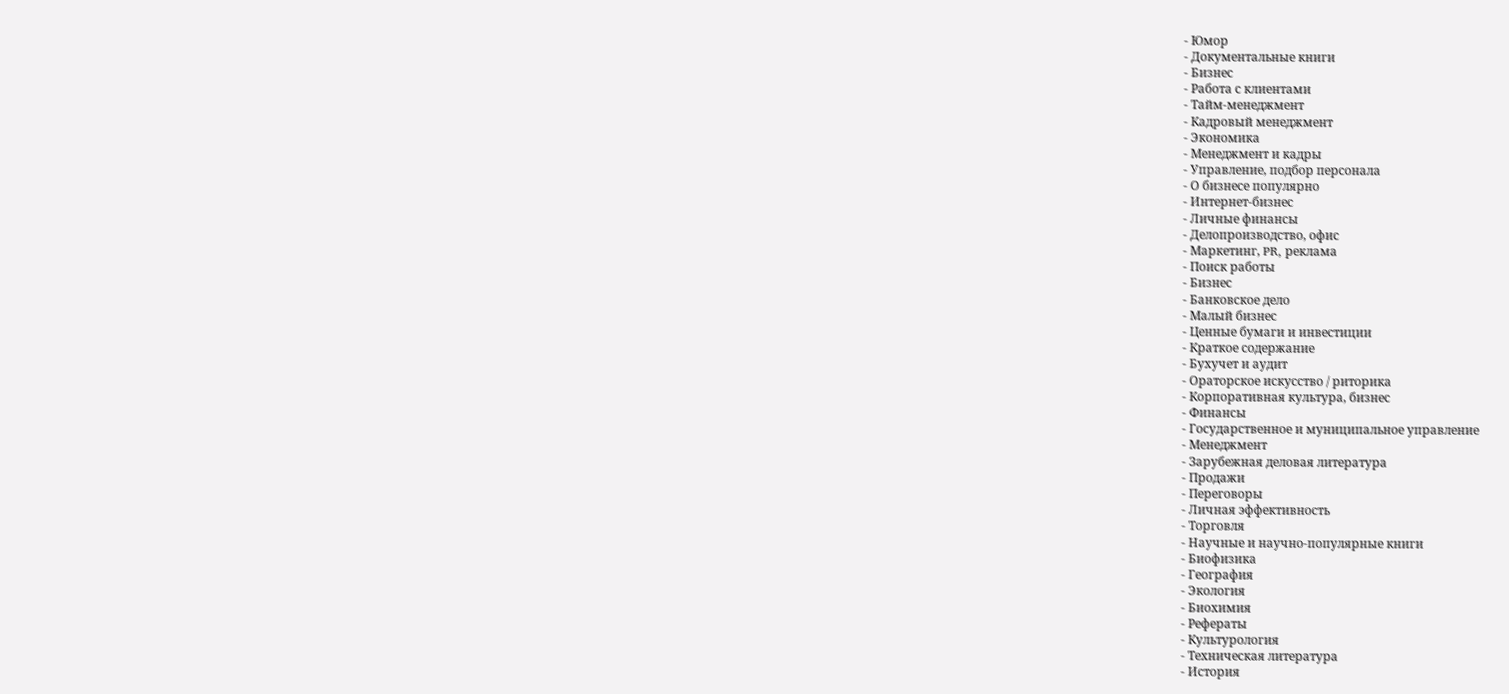- Юмор
- Документальные книги
- Бизнес
- Работа с клиентами
- Тайм-менеджмент
- Кадровый менеджмент
- Экономика
- Менеджмент и кадры
- Управление, подбор персонала
- О бизнесе популярно
- Интернет-бизнес
- Личные финансы
- Делопроизводство, офис
- Маркетинг, PR, реклама
- Поиск работы
- Бизнес
- Банковское дело
- Малый бизнес
- Ценные бумаги и инвестиции
- Краткое содержание
- Бухучет и аудит
- Ораторское искусство / риторика
- Корпоративная культура, бизнес
- Финансы
- Государственное и муниципальное управление
- Менеджмент
- Зарубежная деловая литература
- Продажи
- Переговоры
- Личная эффективность
- Торговля
- Научные и научно-популярные книги
- Биофизика
- География
- Экология
- Биохимия
- Рефераты
- Культурология
- Техническая литература
- История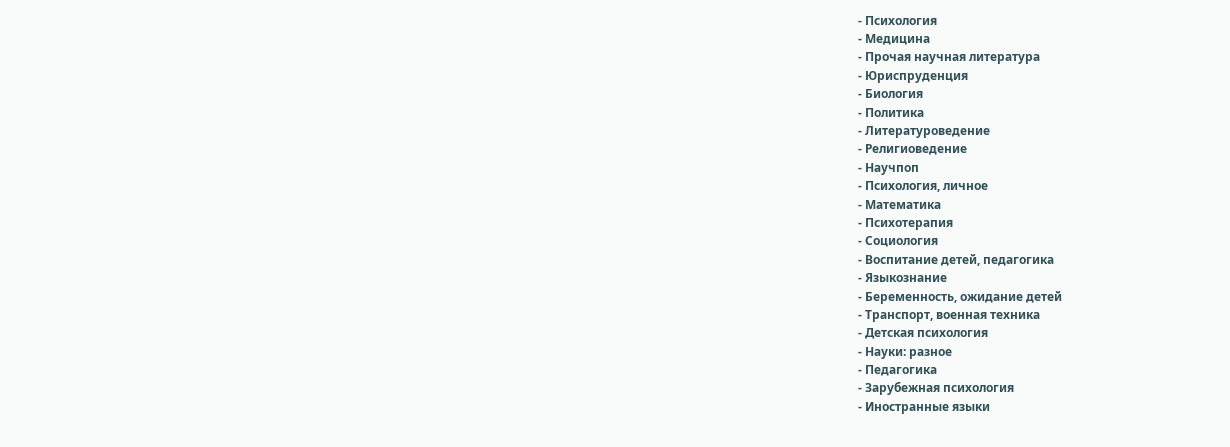- Психология
- Медицина
- Прочая научная литература
- Юриспруденция
- Биология
- Политика
- Литературоведение
- Религиоведение
- Научпоп
- Психология, личное
- Математика
- Психотерапия
- Социология
- Воспитание детей, педагогика
- Языкознание
- Беременность, ожидание детей
- Транспорт, военная техника
- Детская психология
- Науки: разное
- Педагогика
- Зарубежная психология
- Иностранные языки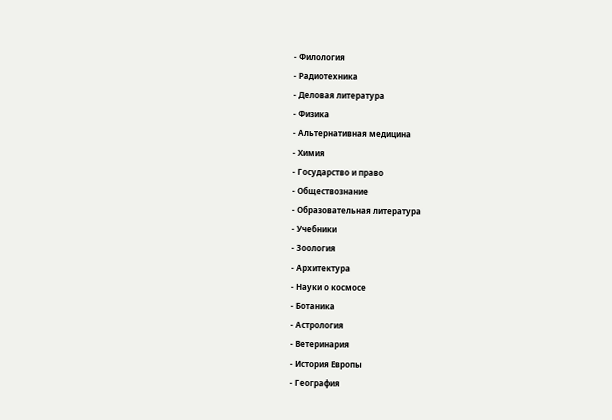- Филология
- Радиотехника
- Деловая литература
- Физика
- Альтернативная медицина
- Химия
- Государство и право
- Обществознание
- Образовательная литература
- Учебники
- Зоология
- Архитектура
- Науки о космосе
- Ботаника
- Астрология
- Ветеринария
- История Европы
- География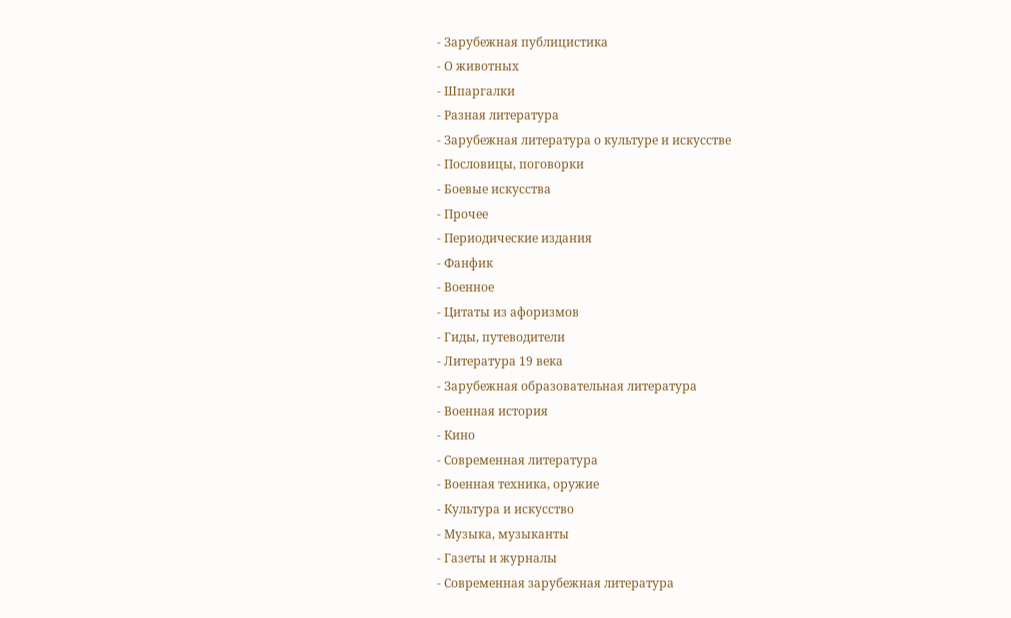- Зарубежная публицистика
- О животных
- Шпаргалки
- Разная литература
- Зарубежная литература о культуре и искусстве
- Пословицы, поговорки
- Боевые искусства
- Прочее
- Периодические издания
- Фанфик
- Военное
- Цитаты из афоризмов
- Гиды, путеводители
- Литература 19 века
- Зарубежная образовательная литература
- Военная история
- Кино
- Современная литература
- Военная техника, оружие
- Культура и искусство
- Музыка, музыканты
- Газеты и журналы
- Современная зарубежная литература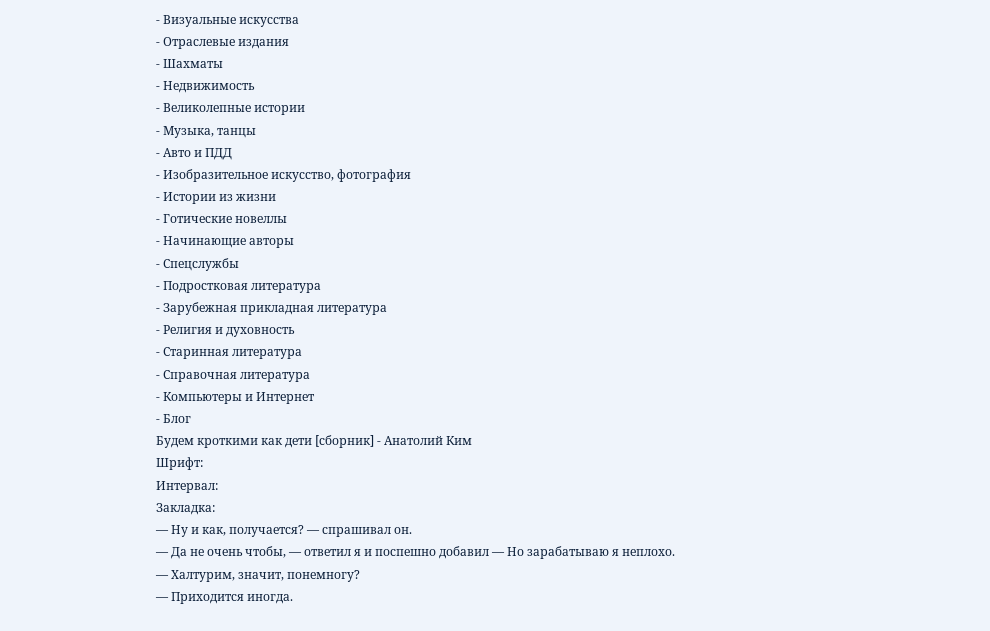- Визуальные искусства
- Отраслевые издания
- Шахматы
- Недвижимость
- Великолепные истории
- Музыка, танцы
- Авто и ПДД
- Изобразительное искусство, фотография
- Истории из жизни
- Готические новеллы
- Начинающие авторы
- Спецслужбы
- Подростковая литература
- Зарубежная прикладная литература
- Религия и духовность
- Старинная литература
- Справочная литература
- Компьютеры и Интернет
- Блог
Будем кроткими как дети [сборник] - Анатолий Ким
Шрифт:
Интервал:
Закладка:
— Ну и как, получается? — спрашивал он.
— Да не очень чтобы, — ответил я и поспешно добавил — Но зарабатываю я неплохо.
— Халтурим, значит, понемногу?
— Приходится иногда.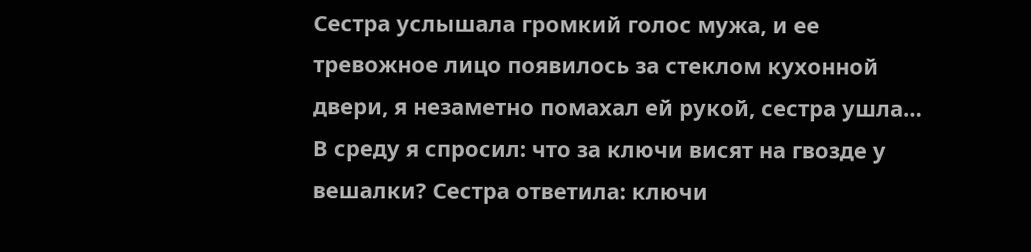Сестра услышала громкий голос мужа, и ее тревожное лицо появилось за стеклом кухонной двери, я незаметно помахал ей рукой, сестра ушла…
В среду я спросил: что за ключи висят на гвозде у вешалки? Сестра ответила: ключи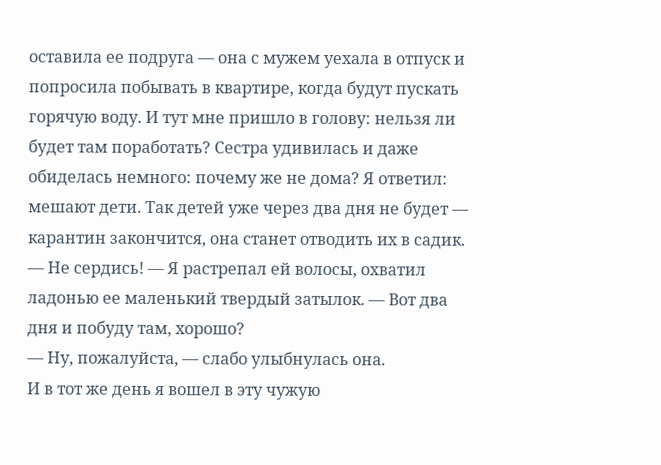оставила ее подруга — она с мужем уехала в отпуск и попросила побывать в квартире, когда будут пускать горячую воду. И тут мне пришло в голову: нельзя ли будет там поработать? Сестра удивилась и даже обиделась немного: почему же не дома? Я ответил: мешают дети. Так детей уже через два дня не будет — карантин закончится, она станет отводить их в садик.
— Не сердись! — Я растрепал ей волосы, охватил ладонью ее маленький твердый затылок. — Вот два дня и побуду там, хорошо?
— Ну, пожалуйста, — слабо улыбнулась она.
И в тот же день я вошел в эту чужую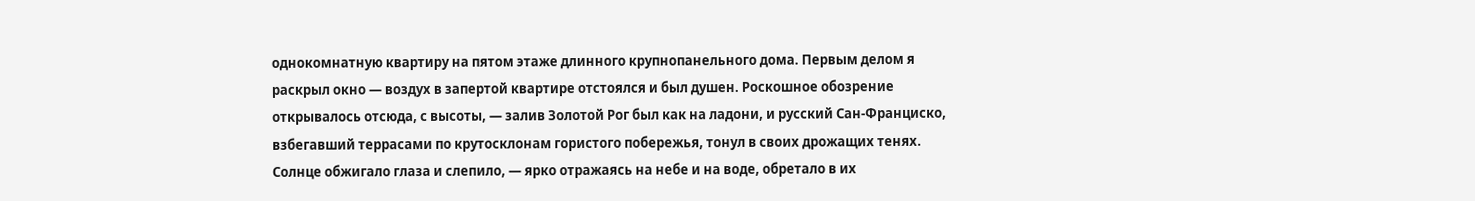однокомнатную квартиру на пятом этаже длинного крупнопанельного дома. Первым делом я раскрыл окно — воздух в запертой квартире отстоялся и был душен. Роскошное обозрение открывалось отсюда, с высоты, — залив Золотой Рог был как на ладони, и русский Сан-Франциско, взбегавший террасами по крутосклонам гористого побережья, тонул в своих дрожащих тенях. Солнце обжигало глаза и слепило, — ярко отражаясь на небе и на воде, обретало в их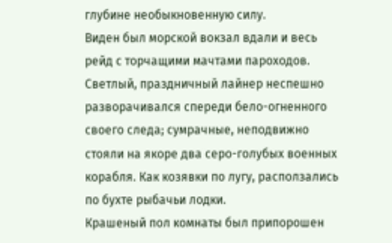глубине необыкновенную силу.
Виден был морской вокзал вдали и весь рейд с торчащими мачтами пароходов. Светлый, праздничный лайнер неспешно разворачивался спереди бело-огненного своего следа; сумрачные, неподвижно стояли на якоре два серо-голубых военных корабля. Как козявки по лугу, расползались по бухте рыбачьи лодки.
Крашеный пол комнаты был припорошен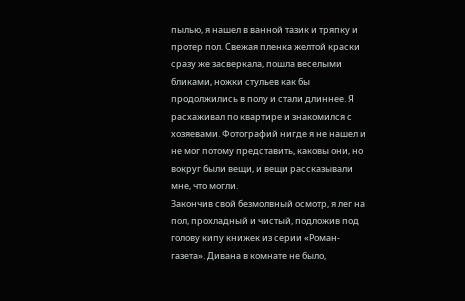пылью, я нашел в ванной тазик и тряпку и протер пол. Свежая пленка желтой краски сразу же засверкала, пошла веселыми бликами, ножки стульев как бы продолжились в полу и стали длиннее. Я расхаживал по квартире и знакомился с хозяевами. Фотографий нигде я не нашел и не мог потому представить, каковы они, но вокруг были вещи, и вещи рассказывали мне, что могли.
Закончив свой безмолвный осмотр, я лег на пол, прохладный и чистый, подложив под голову кипу книжек из серии «Роман-газета». Дивана в комнате не было,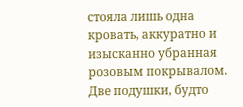стояла лишь одна кровать, аккуратно и изысканно убранная розовым покрывалом. Две подушки, будто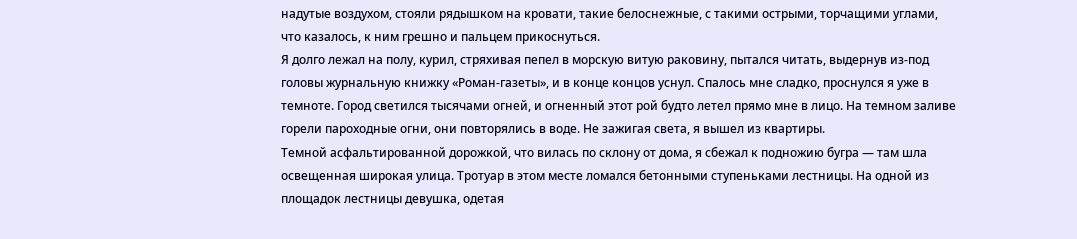надутые воздухом, стояли рядышком на кровати, такие белоснежные, с такими острыми, торчащими углами, что казалось, к ним грешно и пальцем прикоснуться.
Я долго лежал на полу, курил, стряхивая пепел в морскую витую раковину, пытался читать, выдернув из-под головы журнальную книжку «Роман-газеты», и в конце концов уснул. Спалось мне сладко, проснулся я уже в темноте. Город светился тысячами огней, и огненный этот рой будто летел прямо мне в лицо. На темном заливе горели пароходные огни, они повторялись в воде. Не зажигая света, я вышел из квартиры.
Темной асфальтированной дорожкой, что вилась по склону от дома, я сбежал к подножию бугра — там шла освещенная широкая улица. Тротуар в этом месте ломался бетонными ступеньками лестницы. На одной из площадок лестницы девушка, одетая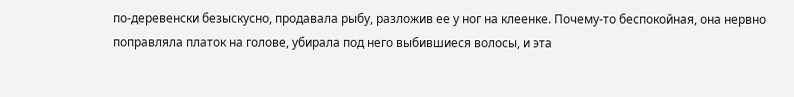по-деревенски безыскусно, продавала рыбу, разложив ее у ног на клеенке. Почему-то беспокойная, она нервно поправляла платок на голове, убирала под него выбившиеся волосы, и эта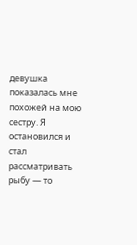девушка показалась мне похожей на мою сестру. Я остановился и стал рассматривать рыбу — то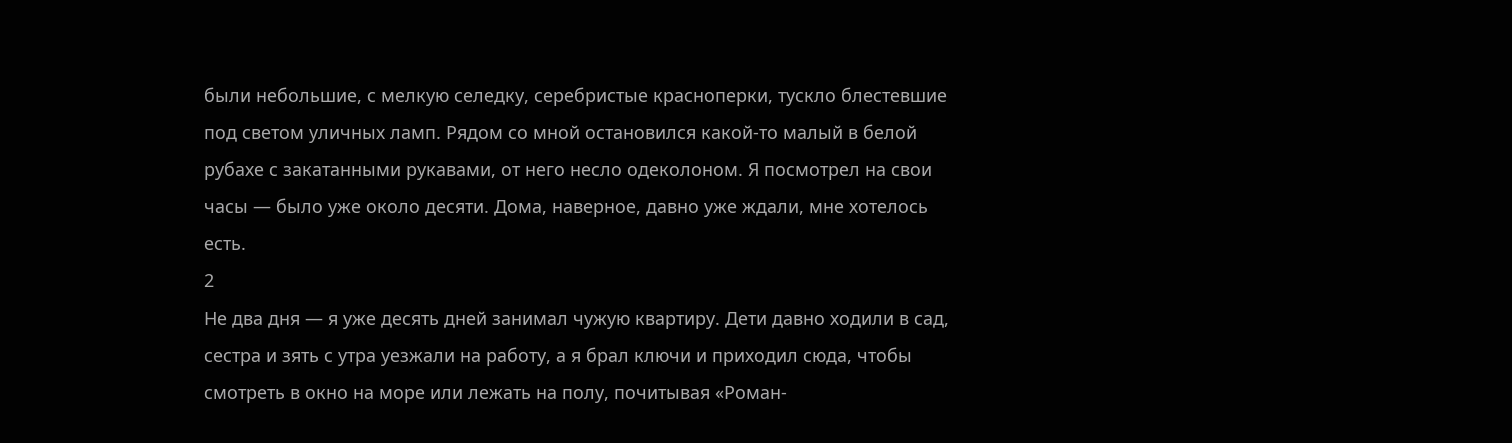были небольшие, с мелкую селедку, серебристые красноперки, тускло блестевшие под светом уличных ламп. Рядом со мной остановился какой-то малый в белой рубахе с закатанными рукавами, от него несло одеколоном. Я посмотрел на свои часы — было уже около десяти. Дома, наверное, давно уже ждали, мне хотелось есть.
2
Не два дня — я уже десять дней занимал чужую квартиру. Дети давно ходили в сад, сестра и зять с утра уезжали на работу, а я брал ключи и приходил сюда, чтобы смотреть в окно на море или лежать на полу, почитывая «Роман-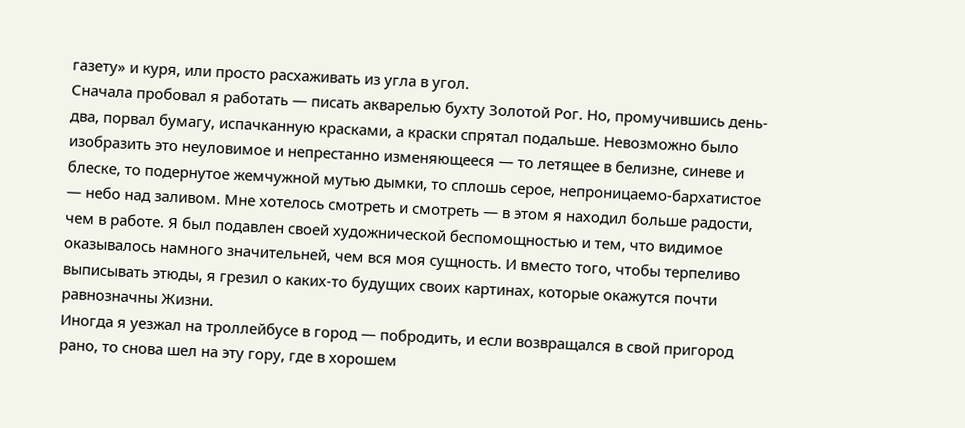газету» и куря, или просто расхаживать из угла в угол.
Сначала пробовал я работать — писать акварелью бухту Золотой Рог. Но, промучившись день-два, порвал бумагу, испачканную красками, а краски спрятал подальше. Невозможно было изобразить это неуловимое и непрестанно изменяющееся — то летящее в белизне, синеве и блеске, то подернутое жемчужной мутью дымки, то сплошь серое, непроницаемо-бархатистое — небо над заливом. Мне хотелось смотреть и смотреть — в этом я находил больше радости, чем в работе. Я был подавлен своей художнической беспомощностью и тем, что видимое оказывалось намного значительней, чем вся моя сущность. И вместо того, чтобы терпеливо выписывать этюды, я грезил о каких-то будущих своих картинах, которые окажутся почти равнозначны Жизни.
Иногда я уезжал на троллейбусе в город — побродить, и если возвращался в свой пригород рано, то снова шел на эту гору, где в хорошем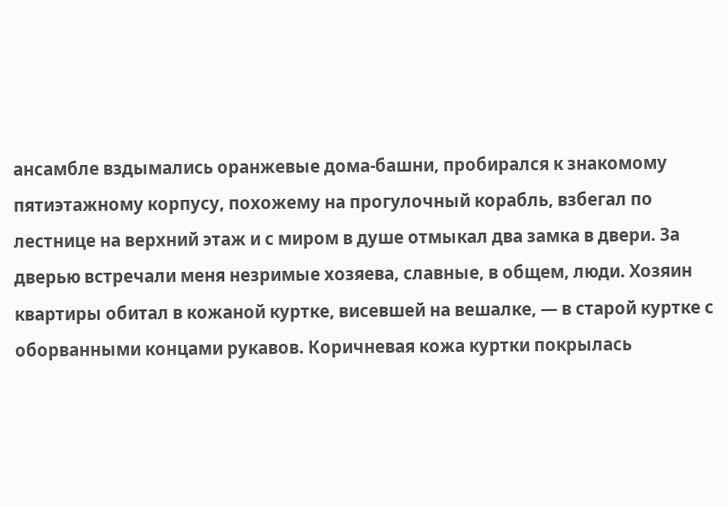ансамбле вздымались оранжевые дома-башни, пробирался к знакомому пятиэтажному корпусу, похожему на прогулочный корабль, взбегал по лестнице на верхний этаж и с миром в душе отмыкал два замка в двери. За дверью встречали меня незримые хозяева, славные, в общем, люди. Хозяин квартиры обитал в кожаной куртке, висевшей на вешалке, — в старой куртке с оборванными концами рукавов. Коричневая кожа куртки покрылась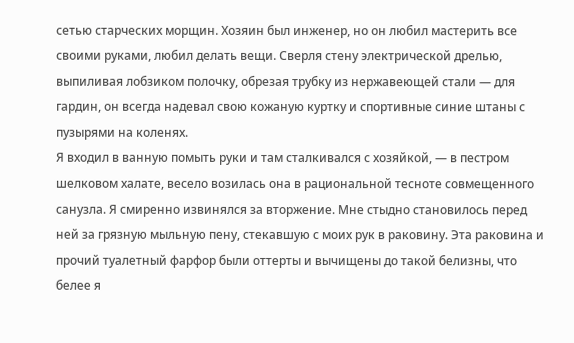сетью старческих морщин. Хозяин был инженер, но он любил мастерить все своими руками, любил делать вещи. Сверля стену электрической дрелью, выпиливая лобзиком полочку, обрезая трубку из нержавеющей стали — для гардин, он всегда надевал свою кожаную куртку и спортивные синие штаны с пузырями на коленях.
Я входил в ванную помыть руки и там сталкивался с хозяйкой, — в пестром шелковом халате, весело возилась она в рациональной тесноте совмещенного санузла. Я смиренно извинялся за вторжение. Мне стыдно становилось перед ней за грязную мыльную пену, стекавшую с моих рук в раковину. Эта раковина и прочий туалетный фарфор были оттерты и вычищены до такой белизны, что белее я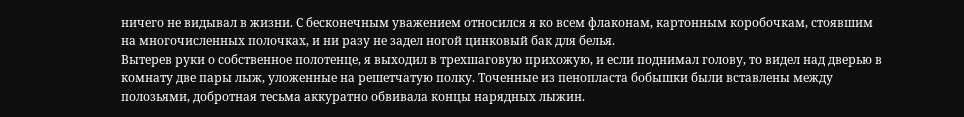ничего не видывал в жизни. С бесконечным уважением относился я ко всем флаконам, картонным коробочкам, стоявшим на многочисленных полочках, и ни разу не задел ногой цинковый бак для белья.
Вытерев руки о собственное полотенце, я выходил в трехшаговую прихожую, и если поднимал голову, то видел над дверью в комнату две пары лыж, уложенные на решетчатую полку. Точенные из пенопласта бобышки были вставлены между полозьями, добротная тесьма аккуратно обвивала концы нарядных лыжин.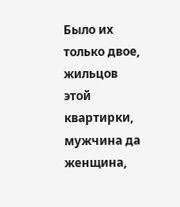Было их только двое, жильцов этой квартирки, мужчина да женщина,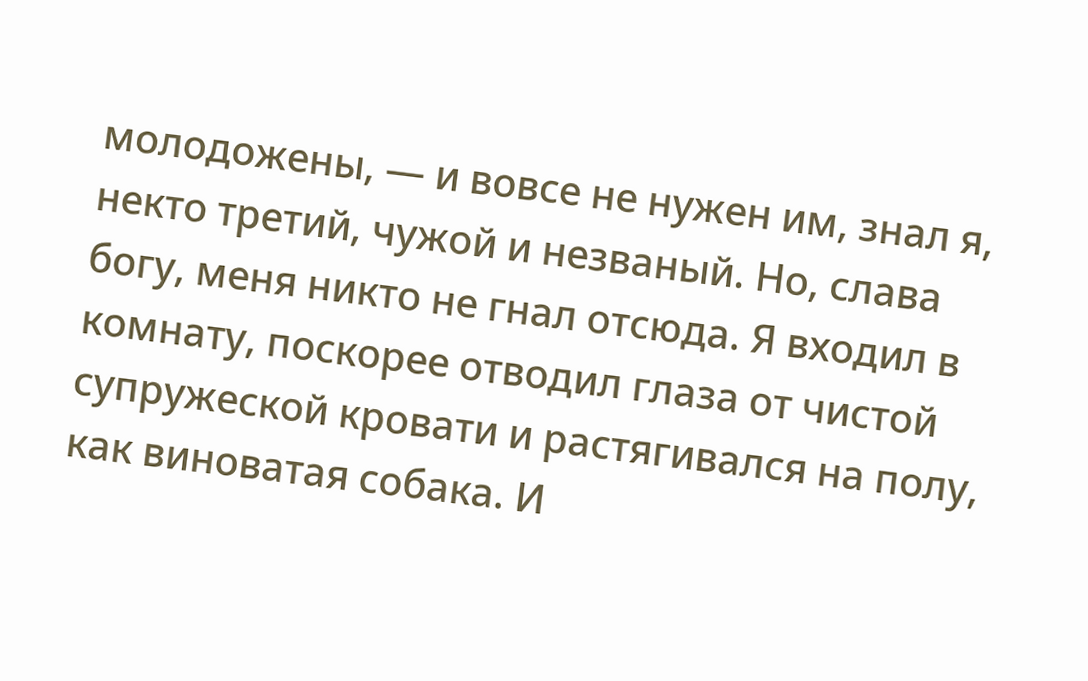молодожены, — и вовсе не нужен им, знал я, некто третий, чужой и незваный. Но, слава богу, меня никто не гнал отсюда. Я входил в комнату, поскорее отводил глаза от чистой супружеской кровати и растягивался на полу, как виноватая собака. И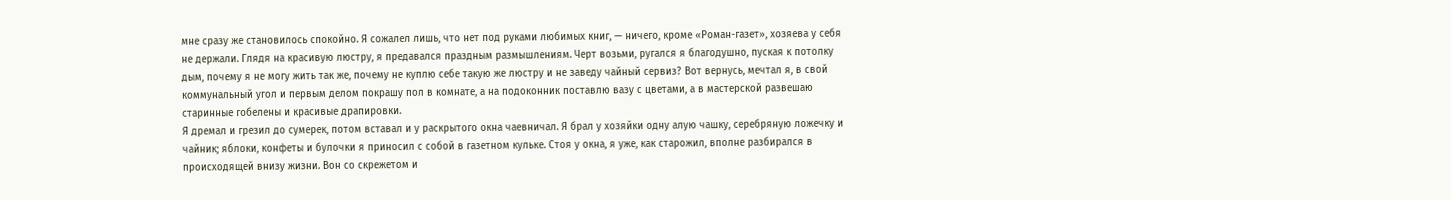мне сразу же становилось спокойно. Я сожалел лишь, что нет под руками любимых книг, — ничего, кроме «Роман-газет», хозяева у себя не держали. Глядя на красивую люстру, я предавался праздным размышлениям. Черт возьми, ругался я благодушно, пуская к потолку дым, почему я не могу жить так же, почему не куплю себе такую же люстру и не заведу чайный сервиз? Вот вернусь, мечтал я, в свой коммунальный угол и первым делом покрашу пол в комнате, а на подоконник поставлю вазу с цветами, а в мастерской развешаю старинные гобелены и красивые драпировки.
Я дремал и грезил до сумерек, потом вставал и у раскрытого окна чаевничал. Я брал у хозяйки одну алую чашку, серебряную ложечку и чайник; яблоки, конфеты и булочки я приносил с собой в газетном кульке. Стоя у окна, я уже, как старожил, вполне разбирался в происходящей внизу жизни. Вон со скрежетом и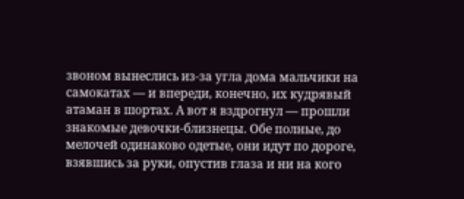звоном вынеслись из-за угла дома мальчики на самокатах — и впереди, конечно, их кудрявый атаман в шортах. А вот я вздрогнул — прошли знакомые девочки-близнецы. Обе полные, до мелочей одинаково одетые, они идут по дороге, взявшись за руки, опустив глаза и ни на кого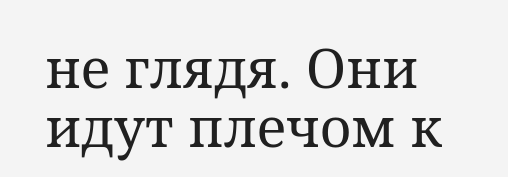не глядя. Они идут плечом к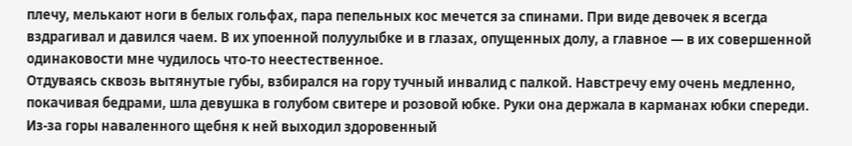плечу, мелькают ноги в белых гольфах, пара пепельных кос мечется за спинами. При виде девочек я всегда вздрагивал и давился чаем. В их упоенной полуулыбке и в глазах, опущенных долу, а главное — в их совершенной одинаковости мне чудилось что-то неестественное.
Отдуваясь сквозь вытянутые губы, взбирался на гору тучный инвалид с палкой. Навстречу ему очень медленно, покачивая бедрами, шла девушка в голубом свитере и розовой юбке. Руки она держала в карманах юбки спереди. Из-за горы наваленного щебня к ней выходил здоровенный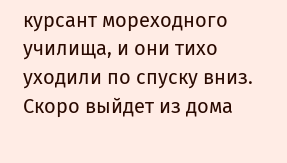курсант мореходного училища, и они тихо уходили по спуску вниз.
Скоро выйдет из дома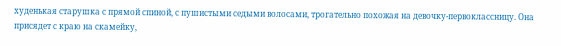худенькая старушка с прямой спиной, с пушистыми седыми волосами, трогательно похожая на девочку-первоклассницу. Она присядет с краю на скамейку,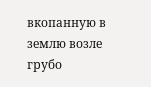вкопанную в землю возле грубо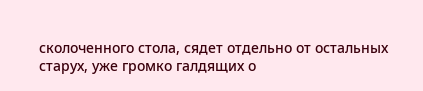сколоченного стола, сядет отдельно от остальных старух, уже громко галдящих о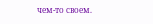чем-то своем.